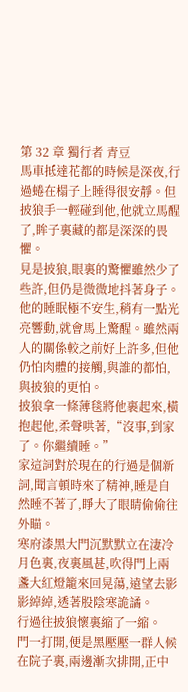第 32 章 獨行者 青豆
馬車抵達花都的時候是深夜,行過蜷在榻子上睡得很安靜。但披狼手一輕碰到他,他就立馬醒了,眸子裏藏的都是深深的畏懼。
見是披狼,眼裏的驚懼雖然少了些許,但仍是微微地抖著身子。
他的睡眠極不安生,稍有一點光亮響動,就會馬上驚醒。雖然兩人的關係較之前好上許多,但他仍怕肉體的接觸,與誰的都怕,與披狼的更怕。
披狼拿一條薄毯將他裹起來,橫抱起他,柔聲哄著,“沒事,到家了。你繼續睡。”
家這詞對於現在的行過是個新詞,聞言頓時來了精神,睡是自然睡不著了,睜大了眼睛偷偷往外瞄。
寒府漆黑大門沉默默立在淒冷月色裏,夜裏風甚,吹得門上兩盞大紅燈籠來回晃蕩,遠望去影影綽綽,透著股陰寒詭譎。
行過往披狼懷裏縮了一縮。
門一打開,便是黑壓壓一群人候在院子裏,兩邊漸次排開,正中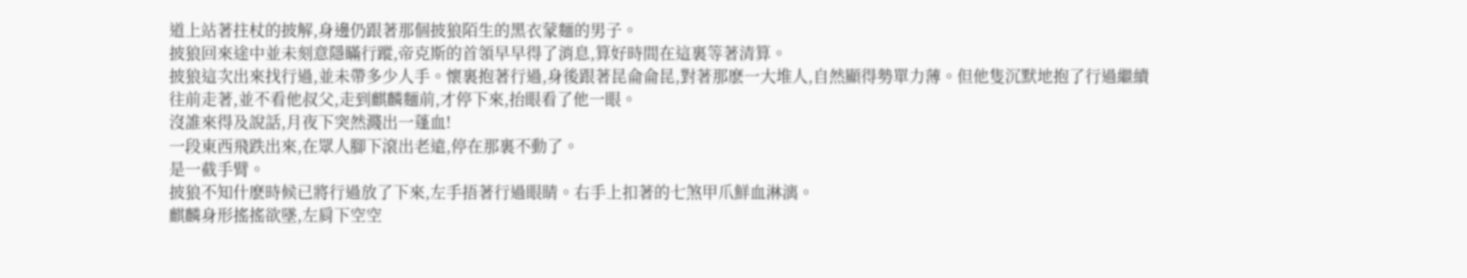道上站著拄杖的披解,身邊仍跟著那個披狼陌生的黑衣蒙麵的男子。
披狼回來途中並未刻意隱瞞行蹤,帝克斯的首領早早得了消息,算好時間在這裏等著清算。
披狼這次出來找行過,並未帶多少人手。懷裏抱著行過,身後跟著昆侖侖昆,對著那麽一大堆人,自然顯得勢單力薄。但他隻沉默地抱了行過繼續往前走著,並不看他叔父,走到麒麟麵前,才停下來,抬眼看了他一眼。
沒誰來得及說話,月夜下突然濺出一蓬血!
一段東西飛跌出來,在眾人腳下滾出老遠,停在那裏不動了。
是一截手臂。
披狼不知什麽時候已將行過放了下來,左手捂著行過眼睛。右手上扣著的七煞甲爪鮮血淋漓。
麒麟身形搖搖欲墜,左肩下空空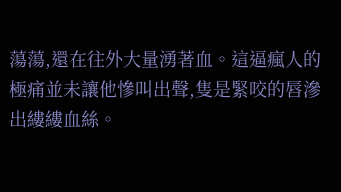蕩蕩,還在往外大量湧著血。這逼瘋人的極痛並未讓他慘叫出聲,隻是緊咬的唇滲出縷縷血絲。